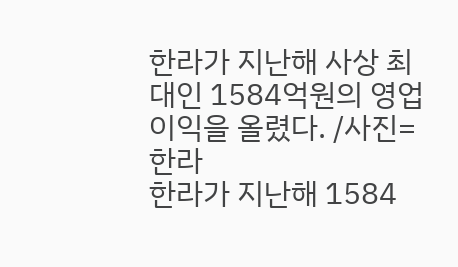한라가 지난해 사상 최대인 1584억원의 영업이익을 올렸다. /사진=한라
한라가 지난해 1584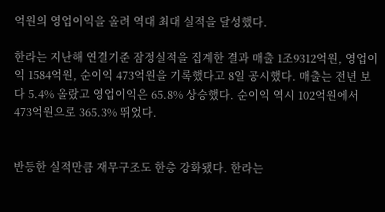억원의 영업이익을 올려 역대 최대 실적을 달성했다.

한라는 지난해 연결기준 잠정실적을 집계한 결과 매출 1조9312억원, 영업이익 1584억원, 순이익 473억원을 기록했다고 8일 공시했다. 매출는 전년 보다 5.4% 올랐고 영업이익은 65.8% 상승했다. 순이익 역시 102억원에서 473억원으로 365.3% 뛰었다.


반등한 실적만큼 재무구조도 한층 강화됐다. 한라는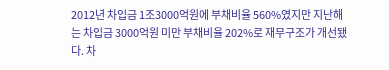2012년 차입금 1조3000억원에 부채비율 560%였지만 지난해는 차입금 3000억원 미만 부채비율 202%로 재무구조가 개선됐다. 차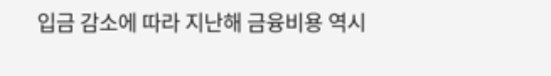입금 감소에 따라 지난해 금융비용 역시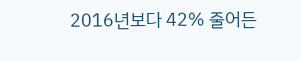2016년보다 42% 줄어든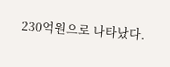230억원으로 나타났다.